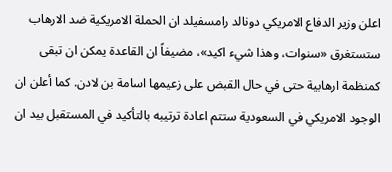اعلن وزير الدفاع الامريكي دونالد رامسفيلد ان الحملة الامريكية ضد الارهاب ستستغرق «سنوات، وهذا شيء اكيد»، مضيفاً ان القاعدة يمكن ان تبقى كمنظمة ارهابية حتى في حال القبض على زعيمها اسامة بن لادن. كما أعلن ان الوجود الامريكي في السعودية ستتم اعادة ترتيبه بالتأكيد في المستقبل بيد ان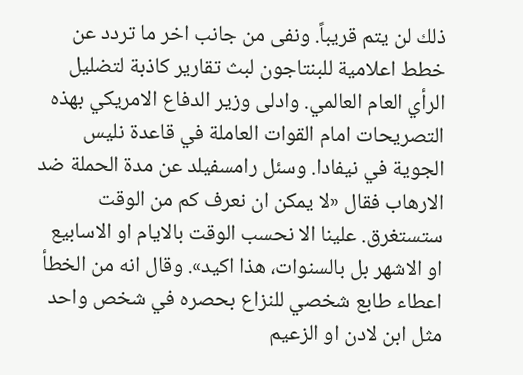ذلك لن يتم قريباً. ونفى من جانب اخر ما تردد عن خطط اعلامية للبنتاجون لبث تقارير كاذبة لتضليل الرأي العام العالمي. وادلى وزير الدفاع الامريكي بهذه التصريحات امام القوات العاملة في قاعدة نليس الجوية في نيفادا. وسئل رامسفيلد عن مدة الحملة ضد الارهاب فقال «لا يمكن ان نعرف كم من الوقت ستستغرق. علينا الا نحسب الوقت بالايام او الاسابيع او الاشهر بل بالسنوات، هذا اكيد». وقال انه من الخطأ اعطاء طابع شخصي للنزاع بحصره في شخص واحد مثل ابن لادن او الزعيم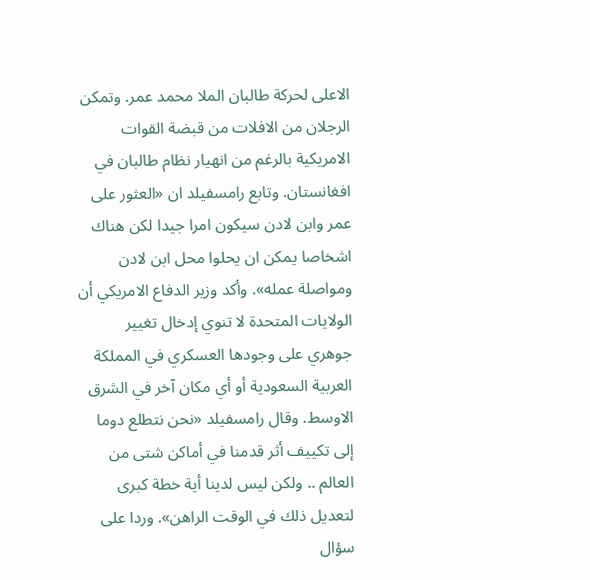الاعلى لحركة طالبان الملا محمد عمر. وتمكن الرجلان من الافلات من قبضة القوات الامريكية بالرغم من انهيار نظام طالبان في افغانستان. وتابع رامسفيلد ان «العثور على عمر وابن لادن سيكون امرا جيدا لكن هناك اشخاصا يمكن ان يحلوا محل ابن لادن ومواصلة عمله». وأكد وزير الدفاع الامريكي أن الولايات المتحدة لا تنوي إدخال تغيير جوهري على وجودها العسكري في المملكة العربية السعودية أو أي مكان آخر في الشرق الاوسط. وقال رامسفيلد «نحن نتطلع دوما إلى تكييف أثر قدمنا في أماكن شتى من العالم .. ولكن ليس لدينا أية خطة كبرى لتعديل ذلك في الوقت الراهن». وردا على سؤال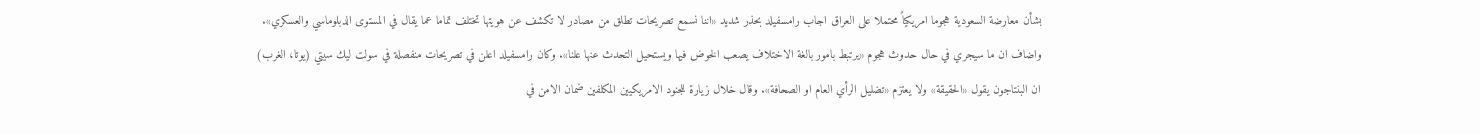بشأن معارضة السعودية هجوما امريكياً محتملا على العراق اجاب رامسفيلد بحذر شديد «اننا نسمع تصريحات تطلق من مصادر لا تكشف عن هويتها تختلف تماما عما يقال في المستوى الدبلوماسي والعسكري». واضاف ان ما سيجري في حال حدوث هجوم «يرتبط بامور بالغة الاختلاف يصعب الخوض فيها ويستحيل التحدث عنها علنا». وكان رامسفيلد اعلن في تصريحات منفصلة في سولت ليك سيتي (يوتا، الغرب) ان البنتاجون يقول «الحقيقة» ولا يعتزم «تضليل الرأي العام او الصحافة». وقال خلال زيارة للجنود الامريكيين المكلفين ضمان الامن في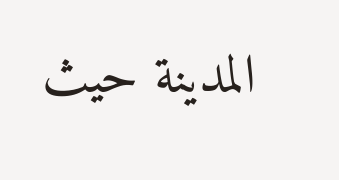المدينة حيث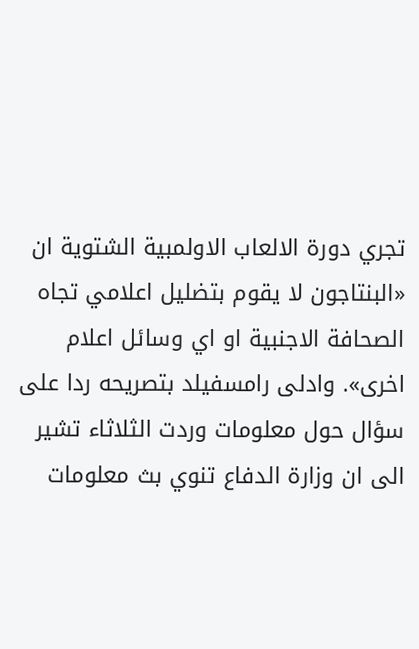تجري دورة الالعاب الاولمبية الشتوية ان «البنتاجون لا يقوم بتضليل اعلامي تجاه الصحافة الاجنبية او اي وسائل اعلام اخرى». وادلى رامسفيلد بتصريحه ردا على سؤال حول معلومات وردت الثلاثاء تشير الى ان وزارة الدفاع تنوي بث معلومات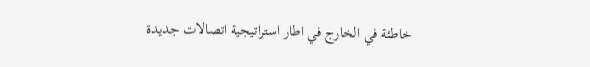خاطئة في الخارج في اطار استراتيجية اتصالات جديدة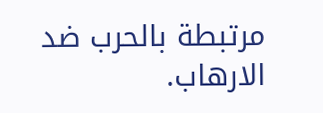مرتبطة بالحرب ضد الارهاب.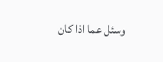وسئل عما اذا كان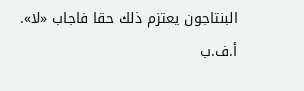البنتاجون يعتزم ذلك حقا فاجاب «لا». أ.ف.ب